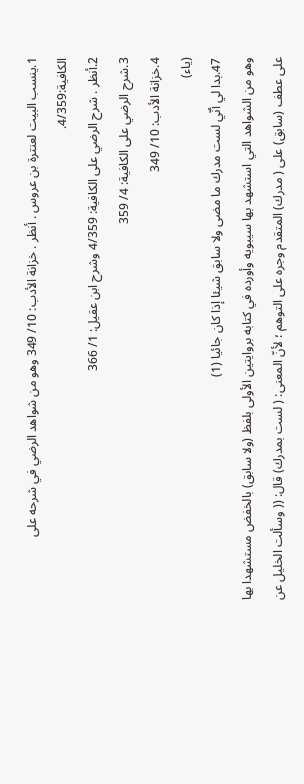1.ينسب البيت لعنترة بن عروس . أنظر . خزانة الأدب: 10/ 349 وهو من شواهد الرضي في شرحه على الكافية:4/359.
2.أنظر . شرح الرضي على الكافية: 4/359 وشرح ابن عقيل: 1/ 366
3.شرح الرضي على الكافية: 4/ 359
4.خزانة الأدب: 10/ 349
(ياء)
47.بدا لي أنّي لست مدرك ما مضى ولا سابق شيئا إذا كان جائيا (1)
وهو من الشواهد التي استشهد بها سيبويه وأورده في كتابه بروايتين الأولى بلفظ (ولا سابق) بالخفض مستشهدا بها على عطف (سابق) على ( مدرك) المتقدم وجره على التوهم ؛ لأنّ المعنى: ( لست بمدرك) قال: (( وسألت الخليل عن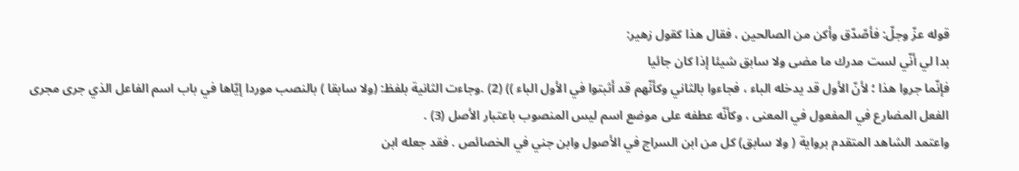قوله عزّ وجلّ: فأصّدّق وأكن من الصالحين ، فقال هذا كقول زهير:
بدا لي أنّي لست مدرك ما مضى ولا سابق شيئا إذا كان جائيا
فإنّما جروا هذا ؛ لأنّ الأول قد يدخله الباء ، فجاءوا بالثاني وكأنّهم قد أثبتوا في الأول الباء )) (2) .وجاءت الثانية بلفظ: (ولا سابقا ) بالنصب موردا إيّاها في باب اسم الفاعل الذي جرى مجرى الفعل المضارع في المفعول في المعنى ، وكأنّه عطفه على موضع اسم ليس المنصوب باعتبار الأصل (3) .
واعتمد الشاهد المتقدم برواية ( ولا سابق) كل من ابن السراج في الأصول وابن جني في الخصائص . فقد جعله ابن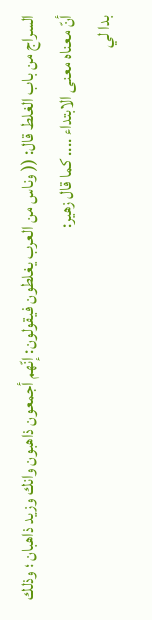السراج من باب الغلط قال: (( وناس من العرب يغلطون فيقولون: إنّهم أجمعون ذاهبون وانك وزيد ذاهبان ؛ وذلك أنّ معناه معنى الابتداء .... كما قال زهير:
بدا لي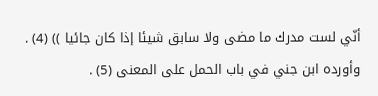أنّي لست مدرك ما مضى ولا سابق شيئا إذا كان جائيا )) (4) .
وأورده ابن جني في باب الحمل على المعنى (5) .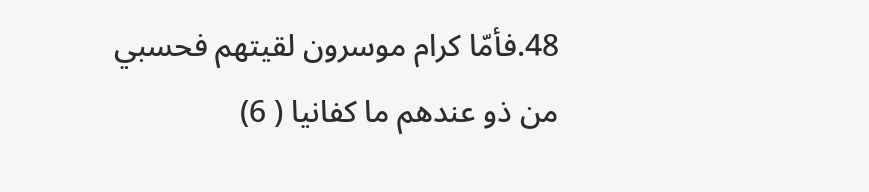48.فأمّا كرام موسرون لقيتهم فحسبي من ذو عندهم ما كفانيا ( 6)